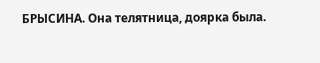БРЫСИНА. Она телятница, доярка была.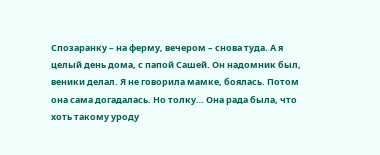Спозаранку – на ферму, вечером – снова туда. А я целый день дома, с папой Сашей. Он надомник был, веники делал. Я не говорила мамке, боялась. Потом она сама догадалась. Но толку… Она рада была, что хоть такому уроду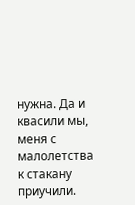нужна. Да и квасили мы, меня с малолетства к стакану приучили.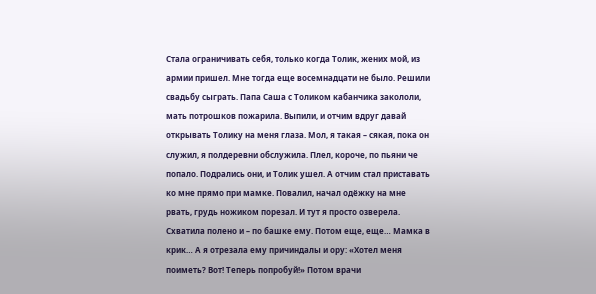Стала ограничивать себя, только когда Толик, жених мой, из армии пришел. Мне тогда еще восемнадцати не было. Решили свадьбу сыграть. Папа Саша с Толиком кабанчика закололи, мать потрошков пожарила. Выпили, и отчим вдруг давай открывать Толику на меня глаза. Мол, я такая – сякая, пока он служил, я полдеревни обслужила. Плел, короче, по пьяни че попало. Подрались они, и Толик ушел. А отчим стал приставать ко мне прямо при мамке. Повалил, начал одёжку на мне рвать, грудь ножиком порезал. И тут я просто озверела. Схватила полено и – по башке ему. Потом еще, еще… Мамка в крик… А я отрезала ему причиндалы и ору: «Хотел меня поиметь? Вот! Теперь попробуй!» Потом врачи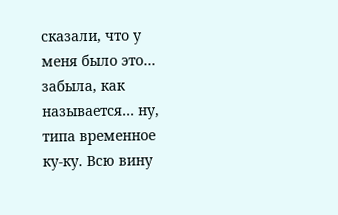сказали, что у меня было это… забыла, как называется… ну, типа временное ку-ку. Всю вину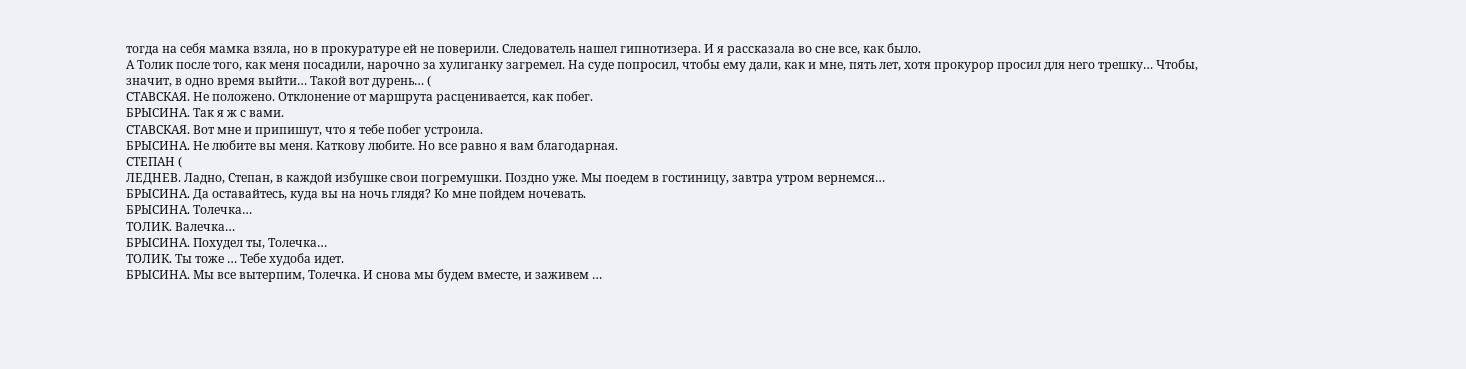тогда на себя мамка взяла, но в прокуратуре ей не поверили. Следователь нашел гипнотизера. И я рассказала во сне все, как было.
А Толик после того, как меня посадили, нарочно за хулиганку загремел. На суде попросил, чтобы ему дали, как и мне, пять лет, хотя прокурор просил для него трешку… Чтобы, значит, в одно время выйти… Такой вот дурень… (
СТАВСКАЯ. Не положено. Отклонение от маршрута расценивается, как побег.
БРЫСИНА. Так я ж с вами.
СТАВСКАЯ. Вот мне и припишут, что я тебе побег устроила.
БРЫСИНА. Не любите вы меня. Каткову любите. Но все равно я вам благодарная.
СТЕПАН (
ЛЕДНЕВ. Ладно, Степан, в каждой избушке свои погремушки. Поздно уже. Мы поедем в гостиницу, завтра утром вернемся…
БРЫСИНА. Да оставайтесь, куда вы на ночь глядя? Ко мне пойдем ночевать.
БРЫСИНА. Толечка…
ТОЛИК. Валечка…
БРЫСИНА. Похудел ты, Толечка…
ТОЛИК. Ты тоже … Тебе худоба идет.
БРЫСИНА. Мы все вытерпим, Толечка. И снова мы будем вместе, и заживем …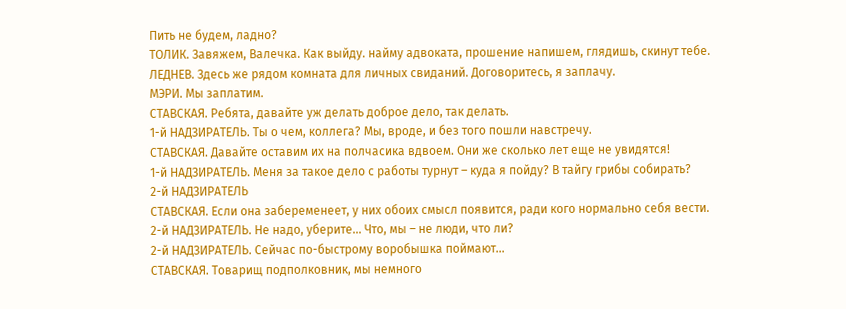Пить не будем, ладно?
ТОЛИК. Завяжем, Валечка. Как выйду. найму адвоката, прошение напишем, глядишь, скинут тебе.
ЛЕДНЕВ. Здесь же рядом комната для личных свиданий. Договоритесь, я заплачу.
МЭРИ. Мы заплатим.
СТАВСКАЯ. Ребята, давайте уж делать доброе дело, так делать.
1-й НАДЗИРАТЕЛЬ. Ты о чем, коллега? Мы, вроде, и без того пошли навстречу.
СТАВСКАЯ. Давайте оставим их на полчасика вдвоем. Они же сколько лет еще не увидятся!
1-й НАДЗИРАТЕЛЬ. Меня за такое дело с работы турнут – куда я пойду? В тайгу грибы собирать?
2-й НАДЗИРАТЕЛЬ
СТАВСКАЯ. Если она забеременеет, у них обоих смысл появится, ради кого нормально себя вести.
2-й НАДЗИРАТЕЛЬ. Не надо, уберите… Что, мы – не люди, что ли?
2-й НАДЗИРАТЕЛЬ. Сейчас по-быстрому воробышка поймают…
СТАВСКАЯ. Товарищ подполковник, мы немного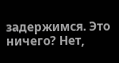задержимся. Это ничего? Нет,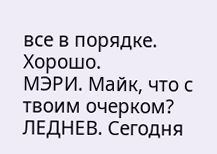все в порядке. Хорошо.
МЭРИ. Майк, что с твоим очерком?
ЛЕДНЕВ. Сегодня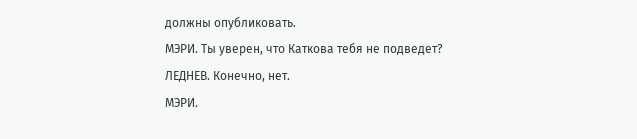должны опубликовать.
МЭРИ. Ты уверен, что Каткова тебя не подведет?
ЛЕДНЕВ. Конечно, нет.
МЭРИ.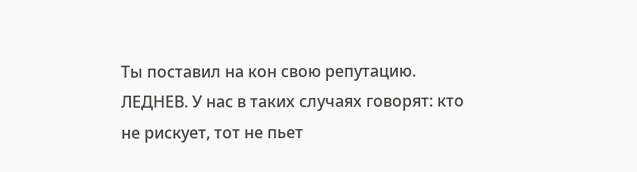Ты поставил на кон свою репутацию.
ЛЕДНЕВ. У нас в таких случаях говорят: кто не рискует, тот не пьет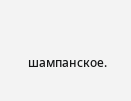шампанское.